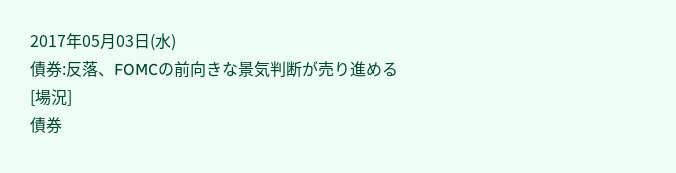2017年05月03日(水)
債券:反落、FOMCの前向きな景気判断が売り進める
[場況]
債券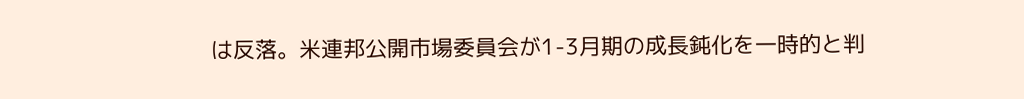は反落。米連邦公開市場委員会が1-3月期の成長鈍化を一時的と判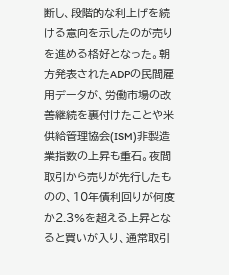断し、段階的な利上げを続ける意向を示したのが売りを進める格好となった。朝方発表されたADPの民間雇用データが、労働市場の改善継続を裏付けたことや米供給管理協会(ISM)非製造業指数の上昇も重石。夜間取引から売りが先行したものの、10年債利回りが何度か2.3%を超える上昇となると買いが入り、通常取引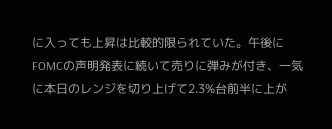に入っても上昇は比較的限られていた。午後にFOMCの声明発表に続いて売りに弾みが付き、一気に本日のレンジを切り上げて2.3%台前半に上が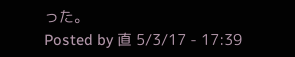った。
Posted by 直 5/3/17 - 17:39